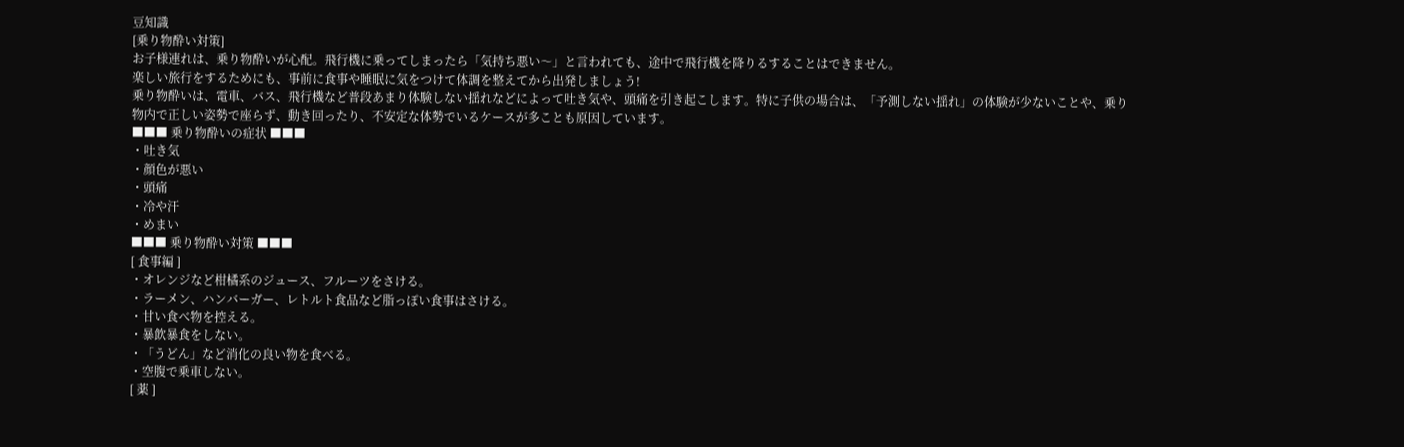豆知識
[乗り物酔い対策]
お子様連れは、乗り物酔いが心配。飛行機に乗ってしまったら「気持ち悪い〜」と言われても、途中で飛行機を降りるすることはできません。
楽しい旅行をするためにも、事前に食事や睡眠に気をつけて体調を整えてから出発しましょう!
乗り物酔いは、電車、バス、飛行機など普段あまり体験しない揺れなどによって吐き気や、頭痛を引き起こします。特に子供の場合は、「予測しない揺れ」の体験が少ないことや、乗り物内で正しい姿勢で座らず、動き回ったり、不安定な体勢でいるケースが多ことも原因しています。
■■■ 乗り物酔いの症状 ■■■
・吐き気
・顔色が悪い
・頭痛
・冷や汗
・めまい
■■■ 乗り物酔い対策 ■■■
[ 食事編 ]
・オレンジなど柑橘系のジュース、フルーツをさける。
・ラーメン、ハンバーガー、レトルト食品など脂っぽい食事はさける。
・甘い食べ物を控える。
・暴飲暴食をしない。
・「うどん」など消化の良い物を食べる。
・空腹で乗車しない。
[ 薬 ]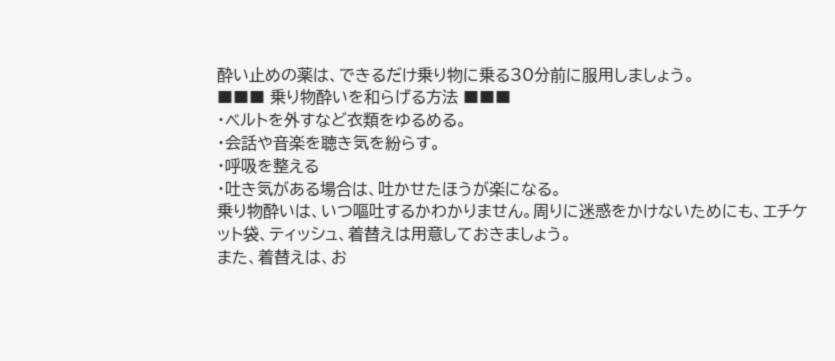酔い止めの薬は、できるだけ乗り物に乗る30分前に服用しましょう。
■■■ 乗り物酔いを和らげる方法 ■■■
・ベルトを外すなど衣類をゆるめる。
・会話や音楽を聴き気を紛らす。
・呼吸を整える
・吐き気がある場合は、吐かせたほうが楽になる。
乗り物酔いは、いつ嘔吐するかわかりません。周りに迷惑をかけないためにも、エチケット袋、ティッシュ、着替えは用意しておきましょう。
また、着替えは、お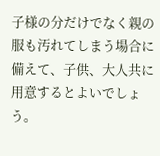子様の分だけでなく親の服も汚れてしまう場合に備えて、子供、大人共に用意するとよいでしょう。